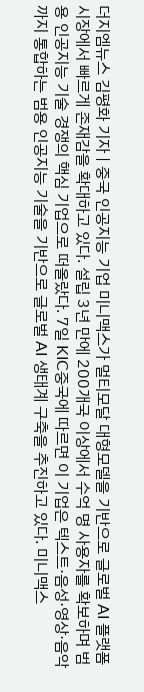더지엠뉴스 김평화 기자 | 중국 인공지능 기업 미니맥스가 멀티모달 대형모델을 기반으로 글로벌 AI 플랫폼 시장에서 빠르게 존재감을 확대하고 있다. 설립 3년 만에 200개국 이상에서 수억 명 사용자를 확보하며 범용 인공지능 기술 경쟁의 핵심 기업으로 떠올랐다. 7일 KIC중국에 따르면 이 기업은 텍스트·음성·영상·음악까지 통합하는 범용 인공지능 기술을 기반으로 글로벌 AI 생태계 구축을 추진하고 있다. 미니맥스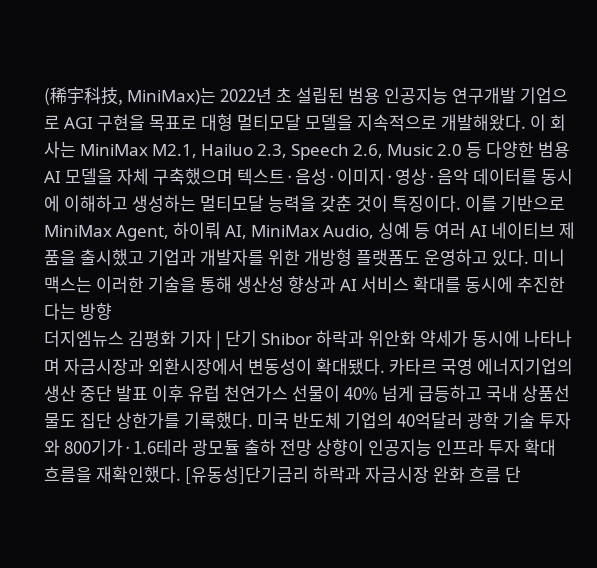(稀宇科技, MiniMax)는 2022년 초 설립된 범용 인공지능 연구개발 기업으로 AGI 구현을 목표로 대형 멀티모달 모델을 지속적으로 개발해왔다. 이 회사는 MiniMax M2.1, Hailuo 2.3, Speech 2.6, Music 2.0 등 다양한 범용 AI 모델을 자체 구축했으며 텍스트·음성·이미지·영상·음악 데이터를 동시에 이해하고 생성하는 멀티모달 능력을 갖춘 것이 특징이다. 이를 기반으로 MiniMax Agent, 하이뤄 AI, MiniMax Audio, 싱예 등 여러 AI 네이티브 제품을 출시했고 기업과 개발자를 위한 개방형 플랫폼도 운영하고 있다. 미니맥스는 이러한 기술을 통해 생산성 향상과 AI 서비스 확대를 동시에 추진한다는 방향
더지엠뉴스 김평화 기자 | 단기 Shibor 하락과 위안화 약세가 동시에 나타나며 자금시장과 외환시장에서 변동성이 확대됐다. 카타르 국영 에너지기업의 생산 중단 발표 이후 유럽 천연가스 선물이 40% 넘게 급등하고 국내 상품선물도 집단 상한가를 기록했다. 미국 반도체 기업의 40억달러 광학 기술 투자와 800기가·1.6테라 광모듈 출하 전망 상향이 인공지능 인프라 투자 확대 흐름을 재확인했다. [유동성]단기금리 하락과 자금시장 완화 흐름 단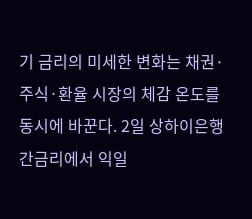기 금리의 미세한 변화는 채권·주식·환율 시장의 체감 온도를 동시에 바꾼다. 2일 상하이은행간금리에서 익일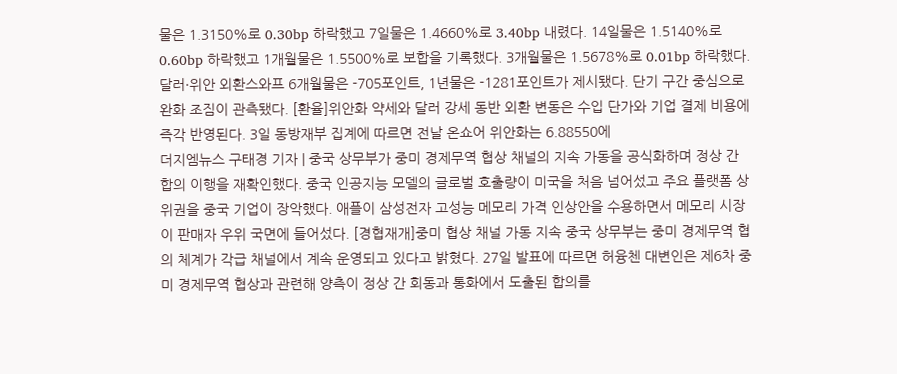물은 1.3150%로 0.30bp 하락했고 7일물은 1.4660%로 3.40bp 내렸다. 14일물은 1.5140%로 0.60bp 하락했고 1개월물은 1.5500%로 보합을 기록했다. 3개월물은 1.5678%로 0.01bp 하락했다. 달러·위안 외환스와프 6개월물은 -705포인트, 1년물은 -1281포인트가 제시됐다. 단기 구간 중심으로 완화 조짐이 관측됐다. [환율]위안화 약세와 달러 강세 동반 외환 변동은 수입 단가와 기업 결제 비용에 즉각 반영된다. 3일 동방재부 집계에 따르면 전날 온쇼어 위안화는 6.88550에
더지엠뉴스 구태경 기자 | 중국 상무부가 중미 경제무역 협상 채널의 지속 가동을 공식화하며 정상 간 합의 이행을 재확인했다. 중국 인공지능 모델의 글로벌 호출량이 미국을 처음 넘어섰고 주요 플랫폼 상위권을 중국 기업이 장악했다. 애플이 삼성전자 고성능 메모리 가격 인상안을 수용하면서 메모리 시장이 판매자 우위 국면에 들어섰다. [경협재개]중미 협상 채널 가동 지속 중국 상무부는 중미 경제무역 협의 체계가 각급 채널에서 계속 운영되고 있다고 밝혔다. 27일 발표에 따르면 허융첸 대변인은 제6차 중미 경제무역 협상과 관련해 양측이 정상 간 회동과 통화에서 도출된 합의를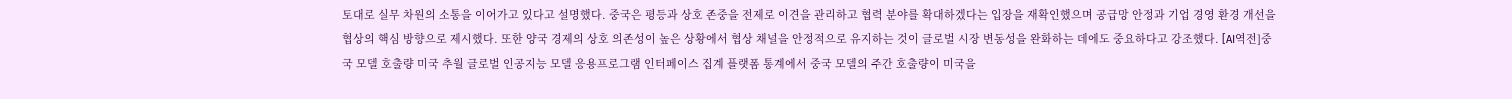토대로 실무 차원의 소통을 이어가고 있다고 설명했다. 중국은 평등과 상호 존중을 전제로 이견을 관리하고 협력 분야를 확대하겠다는 입장을 재확인했으며 공급망 안정과 기업 경영 환경 개선을 협상의 핵심 방향으로 제시했다. 또한 양국 경제의 상호 의존성이 높은 상황에서 협상 채널을 안정적으로 유지하는 것이 글로벌 시장 변동성을 완화하는 데에도 중요하다고 강조했다. [AI역전]중국 모델 호출량 미국 추월 글로벌 인공지능 모델 응용프로그램 인터페이스 집계 플랫폼 통계에서 중국 모델의 주간 호출량이 미국을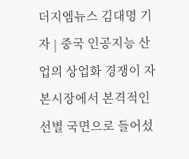더지엠뉴스 김대명 기자 | 중국 인공지능 산업의 상업화 경쟁이 자본시장에서 본격적인 선별 국면으로 들어섰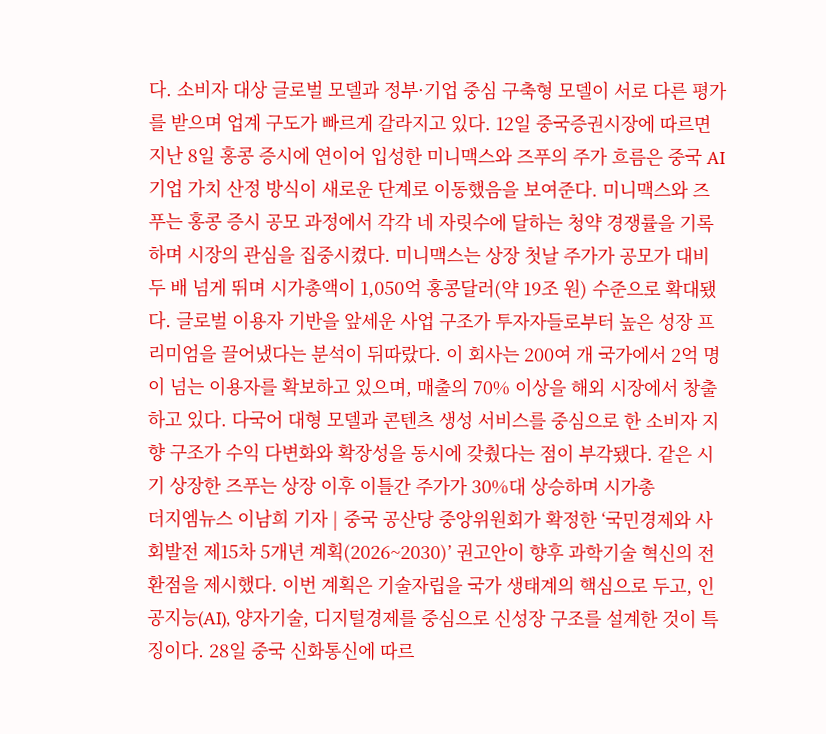다. 소비자 대상 글로벌 모델과 정부·기업 중심 구축형 모델이 서로 다른 평가를 받으며 업계 구도가 빠르게 갈라지고 있다. 12일 중국증권시장에 따르면 지난 8일 홍콩 증시에 연이어 입성한 미니맥스와 즈푸의 주가 흐름은 중국 AI 기업 가치 산정 방식이 새로운 단계로 이동했음을 보여준다. 미니맥스와 즈푸는 홍콩 증시 공모 과정에서 각각 네 자릿수에 달하는 청약 경쟁률을 기록하며 시장의 관심을 집중시켰다. 미니맥스는 상장 첫날 주가가 공모가 대비 두 배 넘게 뛰며 시가총액이 1,050억 홍콩달러(약 19조 원) 수준으로 확대됐다. 글로벌 이용자 기반을 앞세운 사업 구조가 투자자들로부터 높은 성장 프리미엄을 끌어냈다는 분석이 뒤따랐다. 이 회사는 200여 개 국가에서 2억 명이 넘는 이용자를 확보하고 있으며, 매출의 70% 이상을 해외 시장에서 창출하고 있다. 다국어 대형 모델과 콘텐츠 생성 서비스를 중심으로 한 소비자 지향 구조가 수익 다변화와 확장성을 동시에 갖췄다는 점이 부각됐다. 같은 시기 상장한 즈푸는 상장 이후 이틀간 주가가 30%대 상승하며 시가총
더지엠뉴스 이남희 기자 | 중국 공산당 중앙위원회가 확정한 ‘국민경제와 사회발전 제15차 5개년 계획(2026~2030)’ 권고안이 향후 과학기술 혁신의 전환점을 제시했다. 이번 계획은 기술자립을 국가 생태계의 핵심으로 두고, 인공지능(AI), 양자기술, 디지털경제를 중심으로 신성장 구조를 설계한 것이 특징이다. 28일 중국 신화통신에 따르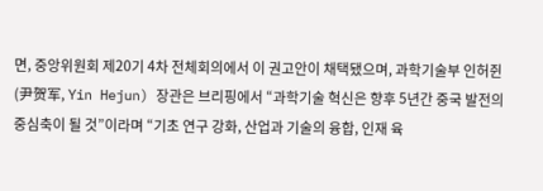면, 중앙위원회 제20기 4차 전체회의에서 이 권고안이 채택됐으며, 과학기술부 인허쥔(尹贺军, Yin Hejun) 장관은 브리핑에서 “과학기술 혁신은 향후 5년간 중국 발전의 중심축이 될 것”이라며 “기초 연구 강화, 산업과 기술의 융합, 인재 육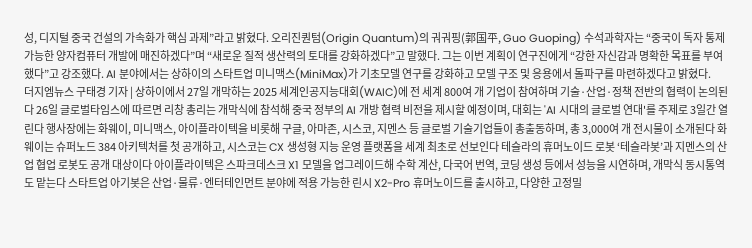성, 디지털 중국 건설의 가속화가 핵심 과제”라고 밝혔다. 오리진퀀텀(Origin Quantum)의 궈궈핑(郭国平, Guo Guoping) 수석과학자는 “중국이 독자 통제 가능한 양자컴퓨터 개발에 매진하겠다”며 “새로운 질적 생산력의 토대를 강화하겠다”고 말했다. 그는 이번 계획이 연구진에게 “강한 자신감과 명확한 목표를 부여했다”고 강조했다. AI 분야에서는 상하이의 스타트업 미니맥스(MiniMax)가 기초모델 연구를 강화하고 모델 구조 및 응용에서 돌파구를 마련하겠다고 밝혔다.
더지엠뉴스 구태경 기자 | 상하이에서 27일 개막하는 2025 세계인공지능대회(WAIC)에 전 세계 800여 개 기업이 참여하며 기술·산업·정책 전반의 협력이 논의된다 26일 글로벌타임스에 따르면 리창 총리는 개막식에 참석해 중국 정부의 AI 개방 협력 비전을 제시할 예정이며, 대회는 'AI 시대의 글로벌 연대'를 주제로 3일간 열린다 행사장에는 화웨이, 미니맥스, 아이플라이텍을 비롯해 구글, 아마존, 시스코, 지멘스 등 글로벌 기술기업들이 총출동하며, 총 3,000여 개 전시물이 소개된다 화웨이는 슈퍼노드 384 아키텍처를 첫 공개하고, 시스코는 CX 생성형 지능 운영 플랫폼을 세계 최초로 선보인다 테슬라의 휴머노이드 로봇 ‘테슬라봇’과 지멘스의 산업 협업 로봇도 공개 대상이다 아이플라이텍은 스파크데스크 X1 모델을 업그레이드해 수학 계산, 다국어 번역, 코딩 생성 등에서 성능을 시연하며, 개막식 동시통역도 맡는다 스타트업 아기봇은 산업·물류·엔터테인먼트 분야에 적용 가능한 린시 X2-Pro 휴머노이드를 출시하고, 다양한 고정밀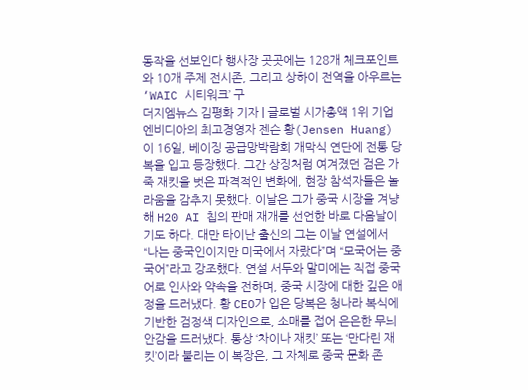동작을 선보인다 행사장 곳곳에는 128개 체크포인트와 10개 주제 전시존, 그리고 상하이 전역을 아우르는 ‘WAIC 시티워크’ 구
더지엠뉴스 김평화 기자 | 글로벌 시가총액 1위 기업 엔비디아의 최고경영자 젠슨 황(Jensen Huang)이 16일, 베이징 공급망박람회 개막식 연단에 전통 당복을 입고 등장했다. 그간 상징처럼 여겨졌던 검은 가죽 재킷을 벗은 파격적인 변화에, 현장 참석자들은 놀라움을 감추지 못했다. 이날은 그가 중국 시장을 겨냥해 H20 AI 칩의 판매 재개를 선언한 바로 다음날이기도 하다. 대만 타이난 출신의 그는 이날 연설에서 “나는 중국인이지만 미국에서 자랐다”며 “모국어는 중국어”라고 강조했다. 연설 서두와 말미에는 직접 중국어로 인사와 약속을 전하며, 중국 시장에 대한 깊은 애정을 드러냈다. 황 CEO가 입은 당복은 청나라 복식에 기반한 검정색 디자인으로, 소매를 접어 은은한 무늬 안감을 드러냈다. 통상 ‘차이나 재킷’ 또는 ‘만다린 재킷’이라 불리는 이 복장은, 그 자체로 중국 문화 존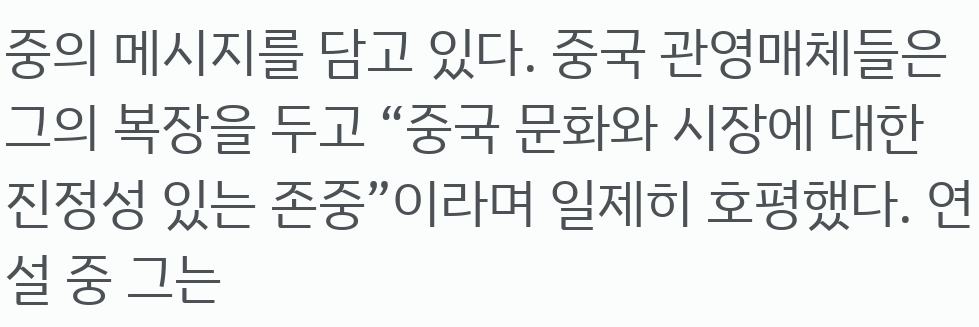중의 메시지를 담고 있다. 중국 관영매체들은 그의 복장을 두고 “중국 문화와 시장에 대한 진정성 있는 존중”이라며 일제히 호평했다. 연설 중 그는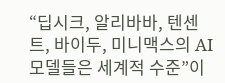“딥시크, 알리바바, 텐센트, 바이두, 미니맥스의 AI 모델들은 세계적 수준”이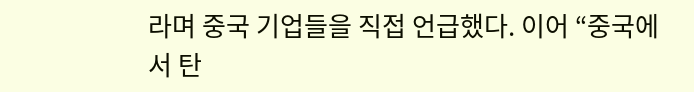라며 중국 기업들을 직접 언급했다. 이어 “중국에서 탄